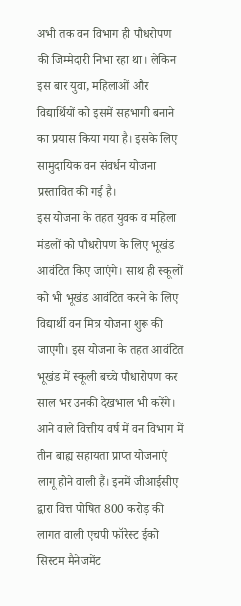अभी तक वन विभाग ही पौधरोपण की जिम्मेदारी निभा रहा था। लेकिन इस बार युवा, महिलाओं और विद्यार्थियों को इसमें सहभागी बनाने का प्रयास किया गया है। इसके लिए सामुदायिक वन संवर्धन योजना प्रस्तावित की गई है।
इस योजना के तहत युवक व महिला मंडलों को पौधरोपण के लिए भूखंड आवंटित किए जाएंगे। साथ ही स्कूलों को भी भूखंड आवंटित करने के लिए विद्यार्थी वन मित्र योजना शुरू की जाएगी। इस योजना के तहत आवंटित भूखंड में स्कूली बच्चे पौधारोपण कर साल भर उनकी देखभाल भी करेंगे।
आने वाले वित्तीय वर्ष में वन विभाग में तीन बाह्य सहायता प्राप्त योजनाएं लागू होने वाली हैं। इनमें जीआईसीए द्वारा वित्त पोषित 800 करोड़ की लागत वाली एचपी फॉरेस्ट ईको सिस्टम मैनेजमेंट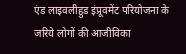एंड लाइवलीहुड इंप्रूवमेंट परियोजना के जरिये लोगों की आजीविका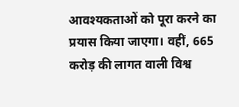आवश्यकताओं को पूरा करने का प्रयास किया जाएगा। वहीं, 665 करोड़ की लागत वाली विश्व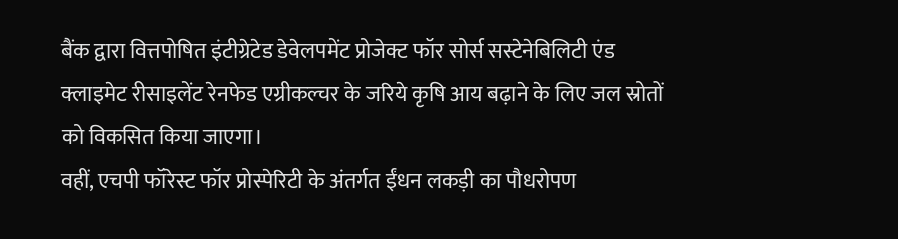बैंक द्वारा वित्तपोषित इंटीग्रेटेड डेवेलपमेंट प्रोजेक्ट फॉर सोर्स सस्टेनेबिलिटी एंड क्लाइमेट रीसाइलेंट रेनफेड एग्रीकल्चर के जरिये कृषि आय बढ़ाने के लिए जल स्रोतों को विकसित किया जाएगा।
वहीं, एचपी फॉरेस्ट फॉर प्रोस्पेरिटी के अंतर्गत ईंधन लकड़ी का पौधरोपण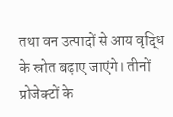तथा वन उत्पादों से आय वृद्धि के स्रोत बढ़ाए जाएंगे। तीनों प्रोजेक्टों के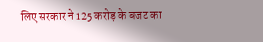लिए सरकार ने 125 करोड़ के बजट का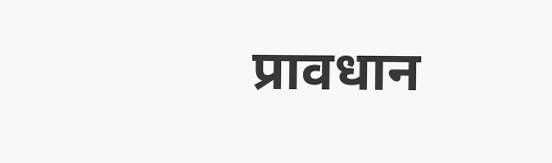प्रावधान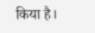किया है।